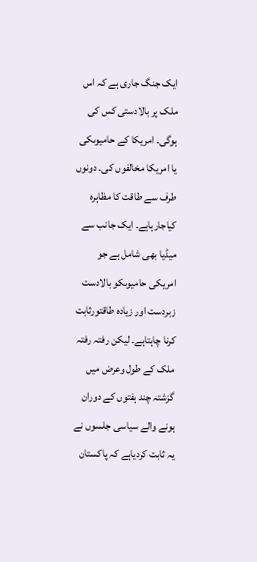ایک جنگ جاری ہے کہ اس ملک پر بالادستی کس کی ہوگی۔ امریکا کے حامیوںکی یا امریکا مخالفوں کی۔ دونوں طرف سے طاقت کا مظاہرہ کیاجارہاہے۔ ایک جانب سے میڈیا بھی شامل ہے جو امریکی حامیوںکو بالادست زبردست اور زیادہ طاقتورثابت کرنا چاہتاہے۔ لیکن رفتہ رفتہ ملک کے طول وعرض میں گزشتہ چند ہفتوں کے دوران ہونے والے سیاسی جلسوں نے یہ ثابت کردیاہے کہ پاکستان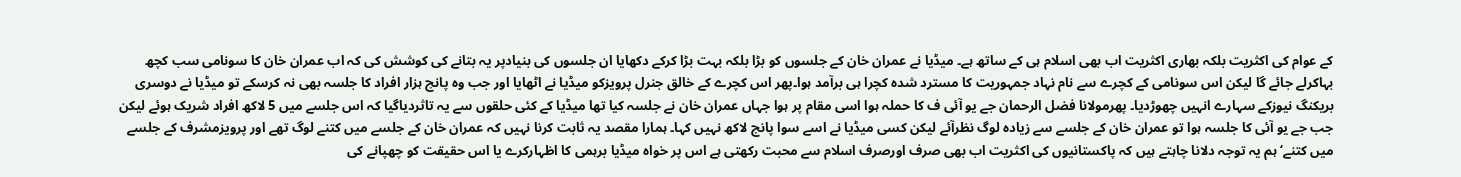کے عوام کی اکثریت بلکہ بھاری اکثریت اب بھی اسلام ہی کے ساتھ ہے۔ میڈیا نے عمران خان کے جلسوں کو بڑا بلکہ بہت بڑا کرکے دکھایا ان جلسوں کی بنیادپر یہ بتانے کی کوشش کی کہ اب عمران خان کا سونامی سب کچھ بہاکرلے جائے گا لیکن اس سونامی کے کچرے سے نام نہاد جمہوریت کا مسترد شدہ کچرا ہی برآمد ہوا۔پھر اس کچرے کے خالق جنرل پرویزکو میڈیا نے اٹھایا اور جب وہ پانچ ہزار افراد کا جلسہ بھی نہ کرسکے تو میڈیا نے دوسری بریکنگ نیوزکے سہارے انہیں چھوڑدیا۔ پھرمولانا فضل الرحمان جے یو آئی ف کا حملہ ہوا اسی مقام پر ہوا جہاں عمران خان نے جلسہ کیا تھا میڈیا کے کئی حلقوں سے یہ تاثردیاگیا کہ اس جلسے میں 5 لاکھ افراد شریک ہوئے لیکن جب جے یو آئی کا جلسہ ہوا تو عمران خان کے جلسے سے زیادہ لوگ نظرآئے لیکن کسی میڈیا نے اسے سوا پانچ لاکھ نہیں کہا۔ ہمارا مقصد یہ ثابت کرنا نہیں کہ عمران خان کے جلسے میں کتنے لوگ تھے اور پرویزمشرف کے جلسے میں کتنے‘ ہم یہ توجہ دلانا چاہتے ہیں کہ پاکستانیوں کی اکثریت اب بھی صرف اورصرف اسلام سے محبت رکھتی ہے اس پر خواہ میڈیا برہمی کا اظہارکرے یا اس حقیقت کو چھپانے کی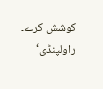کوشش کرے۔ راولپنڈی‘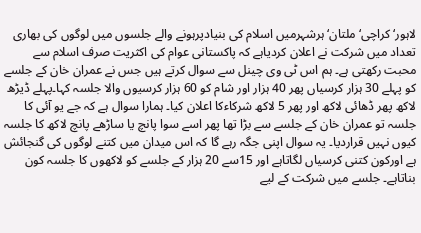لاہور‘ کراچی‘ ملتان‘ ہرشہرمیں اسلام کی بنیادپرہونے والے جلسوں میں لوگوں کی بھاری تعداد میں شرکت نے اعلان کردیاہے کہ پاکستانی عوام کی اکثریت صرف اسلام سے محبت رکھتی ہے۔ ہم اس ٹی وی چینل سے سوال کرتے ہیں جس نے عمران خان کے جلسے کو پہلے 30 ہزار کرسیاں پھر 40 ہزار اور شام کو 60 ہزار کرسیوں والا جلسہ کہا۔پہلے ڈیڑھ لاکھ پھر ڈھائی لاکھ اور پھر 5 لاکھ شرکاءکا اعلان کیا۔ ہمارا سوال ہے کہ جے یو آئی کا جلسہ تو عمران خان کے جلسے سے بڑا تھا پھر اسے سوا پانچ یا ساڑھے پانچ لاکھ کا جلسہ کیوں نہیں قراردیا۔ یہ سوال اپنی جگہ رہے گا کہ اس میدان میں کتنے لوگوں کی گنجائش ہے اورکون کتنی کرسیاں لگاتاہے اور 15سے 20 ہزار کے جلسے کو لاکھوں کا جلسہ کون بناتاہے۔ جلسے میں شرکت کے لیے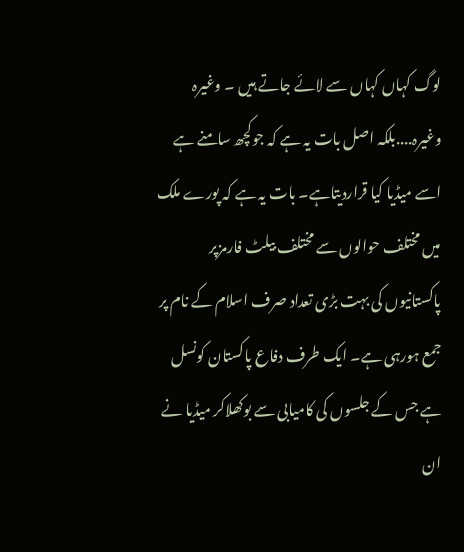لوگ کہاں کہاں سے لائے جاتے ہیں ۔ وغیرہ وغیرہ....بلکہ اصل بات یہ ہے کہ جوکچھ سامنے ہے اسے میڈیا کیا قراردیتاہے۔ بات یہ ہے کہ پورے ملک میں مختلف حوالوں سے مختلف بیلٹ فارمزپر پاکستانیوں کی بہت بڑی تعداد صرف اسلام کے نام پر جمع ہورہی ہے۔ ایک طرف دفاع پاکستان کونسل ہے جس کے جلسوں کی کامیابی سے بوکھلاکر میڈیا نے ان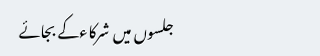جلسوں میں شرکاءکے بجائے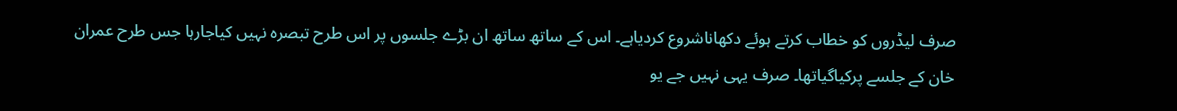صرف لیڈروں کو خطاب کرتے ہوئے دکھاناشروع کردیاہے۔ اس کے ساتھ ساتھ ان بڑے جلسوں پر اس طرح تبصرہ نہیں کیاجارہا جس طرح عمران خان کے جلسے پرکیاگیاتھا۔ صرف یہی نہیں جے یو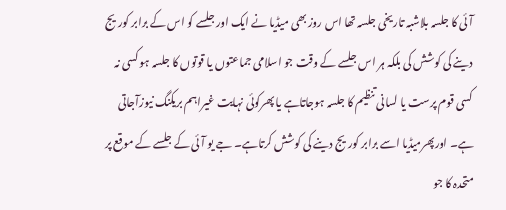آئی کا جلسہ بلاشبہ تاریخی جلسہ تھا اس روز بھی میڈیا نے ایک اور جلسے کو اس کے برابر کوریج دینے کی کوشش کی بلکہ ہر اس جلسے کے وقت جو اسلامی جماعتوں یا قوتوں کا جلسہ ہو کسی نہ کسی قوم پرست یا لسانی تنظیم کا جلسہ ہوجاتاہے یا پھرکوئی نہایت غیراہم بریکنگ نیوزآجاتی ہے۔ اورپھرمیڈیا اسے برابر کوریج دینے کی کوشش کرتاہے۔ جے یو آئی کے جلسے کے موقع پر متحدہ کا جو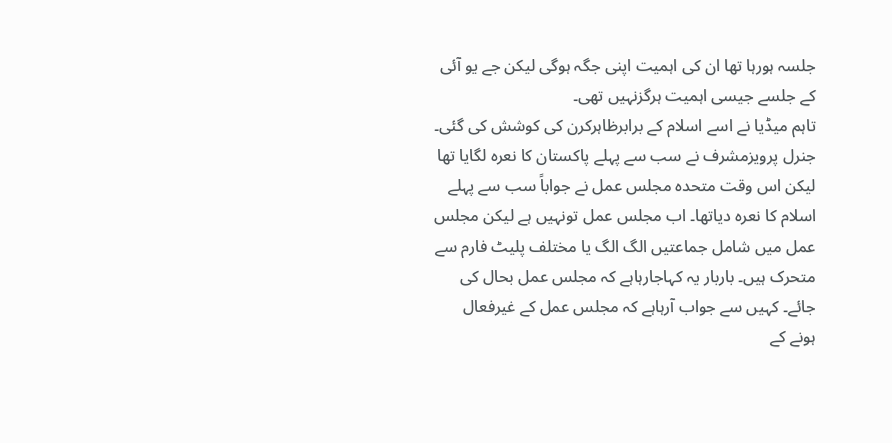جلسہ ہورہا تھا ان کی اہمیت اپنی جگہ ہوگی لیکن جے یو آئی کے جلسے جیسی اہمیت ہرگزنہیں تھی۔
تاہم میڈیا نے اسے اسلام کے برابرظاہرکرن کی کوشش کی گئی۔ جنرل پرویزمشرف نے سب سے پہلے پاکستان کا نعرہ لگایا تھا لیکن اس وقت متحدہ مجلس عمل نے جواباً سب سے پہلے اسلام کا نعرہ دیاتھا۔ اب مجلس عمل تونہیں ہے لیکن مجلس عمل میں شامل جماعتیں الگ الگ یا مختلف پلیٹ فارم سے متحرک ہیں۔ باربار یہ کہاجارہاہے کہ مجلس عمل بحال کی جائے۔ کہیں سے جواب آرہاہے کہ مجلس عمل کے غیرفعال ہونے کے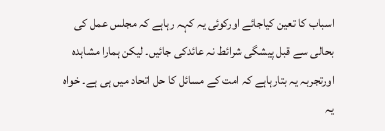اسباب کا تعین کیاجائے اورکوئی یہ کہہ رہاہے کہ مجلس عمل کی بحالی سے قبل پیشگی شرائط نہ عائدکی جائیں۔ لیکن ہمارا مشاہدہ اورتجربہ یہ بتارہاہے کہ امت کے مسائل کا حل اتحاد میں ہی ہے۔ خواہ یہ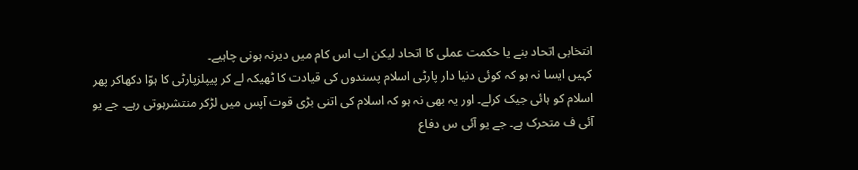انتخابی اتحاد بنے یا حکمت عملی کا اتحاد لیکن اب اس کام میں دیرنہ ہونی چاہیے۔
کہیں ایسا نہ ہو کہ کوئی دنیا دار پارٹی اسلام پسندوں کی قیادت کا ٹھیکہ لے کر پیپلزپارٹی کا ہوّا دکھاکر پھر اسلام کو ہائی جیک کرلے۔ اور یہ بھی نہ ہو کہ اسلام کی اتنی بڑی قوت آپس میں لڑکر منتشرہوتی رہے۔ جے یو آئی ف متحرک ہے۔ جے یو آئی س دفاع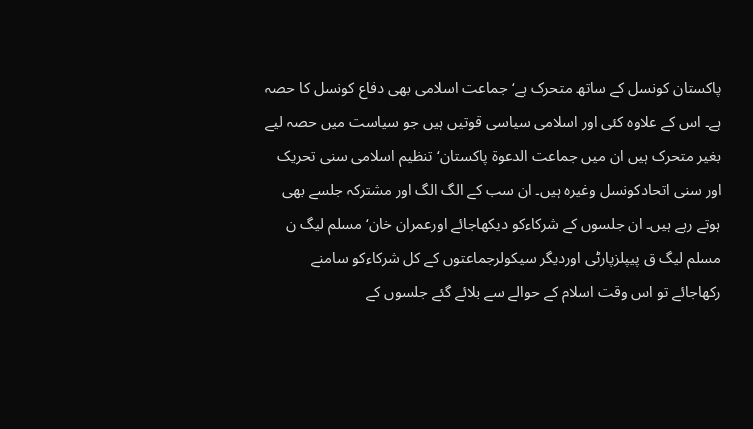پاکستان کونسل کے ساتھ متحرک ہے‘ جماعت اسلامی بھی دفاع کونسل کا حصہ ہے۔ اس کے علاوہ کئی اور اسلامی سیاسی قوتیں ہیں جو سیاست میں حصہ لیے بغیر متحرک ہیں ان میں جماعت الدعوة پاکستان‘ تنظیم اسلامی سنی تحریک اور سنی اتحادکونسل وغیرہ ہیں۔ ان سب کے الگ الگ اور مشترکہ جلسے بھی ہوتے رہے ہیں۔ ان جلسوں کے شرکاءکو دیکھاجائے اورعمران خان‘ مسلم لیگ ن مسلم لیگ ق پیپلزپارٹی اوردیگر سیکولرجماعتوں کے کل شرکاءکو سامنے رکھاجائے تو اس وقت اسلام کے حوالے سے بلائے گئے جلسوں کے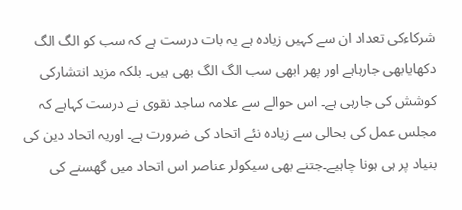شرکاءکی تعداد ان سے کہیں زیادہ ہے یہ بات درست ہے کہ سب کو الگ الگ دکھایابھی جارہاہے اور پھر ابھی سب الگ الگ بھی ہیں۔ بلکہ مزید انتشارکی کوشش کی جارہی ہے۔ اس حوالے سے علامہ ساجد نقوی نے درست کہاہے کہ مجلس عمل کی بحالی سے زیادہ نئے اتحاد کی ضرورت ہے۔ اوریہ اتحاد دین کی بنیاد پر ہی ہونا چاہیے۔جتنے بھی سیکولر عناصر اس اتحاد میں گھسنے کی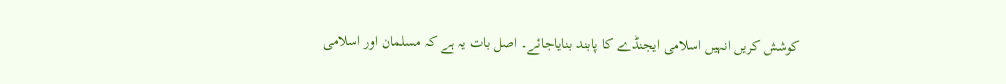کوشش کریں انہیں اسلامی ایجنڈے کا پابند بنایاجائے۔ اصل بات یہ ہے کہ مسلمان اور اسلامی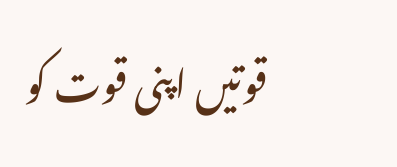قوتیں اپنی قوت کو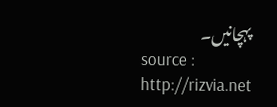پہچانیں۔
source : http://rizvia.net